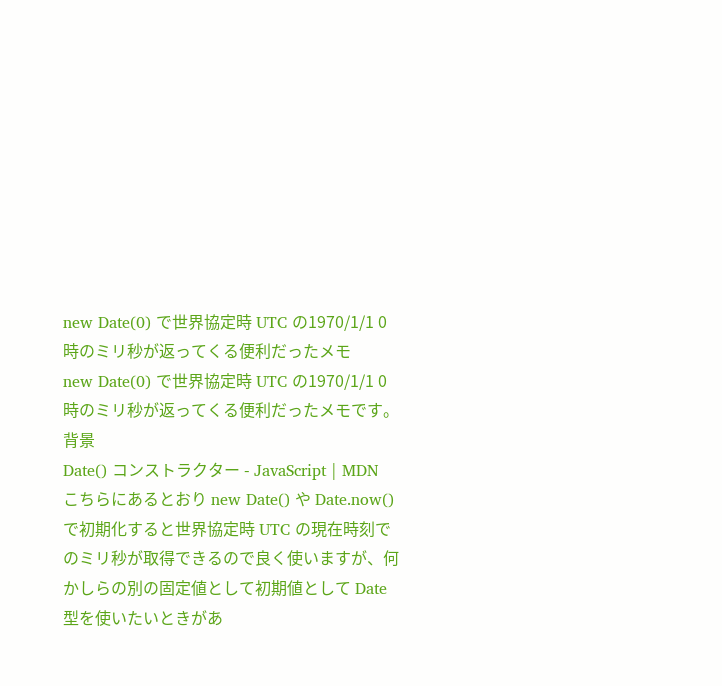new Date(0) で世界協定時 UTC の1970/1/1 0 時のミリ秒が返ってくる便利だったメモ
new Date(0) で世界協定時 UTC の1970/1/1 0 時のミリ秒が返ってくる便利だったメモです。
背景
Date() コンストラクター - JavaScript | MDN
こちらにあるとおり new Date() や Date.now() で初期化すると世界協定時 UTC の現在時刻でのミリ秒が取得できるので良く使いますが、何かしらの別の固定値として初期値として Date 型を使いたいときがあ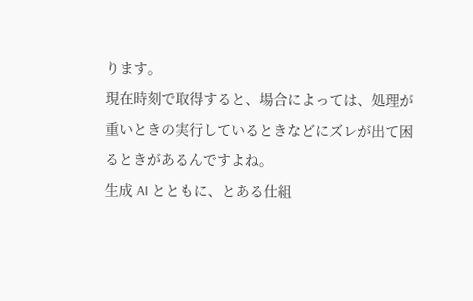ります。
現在時刻で取得すると、場合によっては、処理が重いときの実行しているときなどにズレが出て困るときがあるんですよね。
生成 AI とともに、とある仕組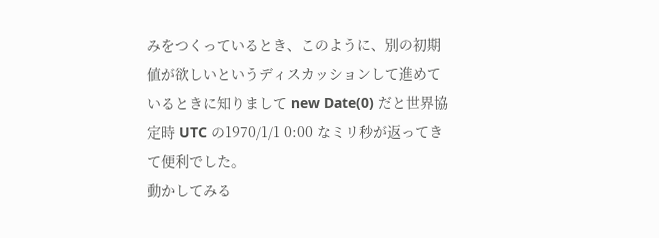みをつくっているとき、このように、別の初期値が欲しいというディスカッションして進めているときに知りまして new Date(0) だと世界協定時 UTC の1970/1/1 0:00 なミリ秒が返ってきて便利でした。
動かしてみる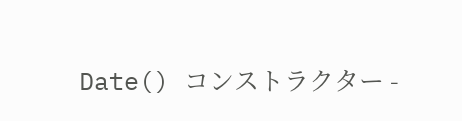Date() コンストラクター -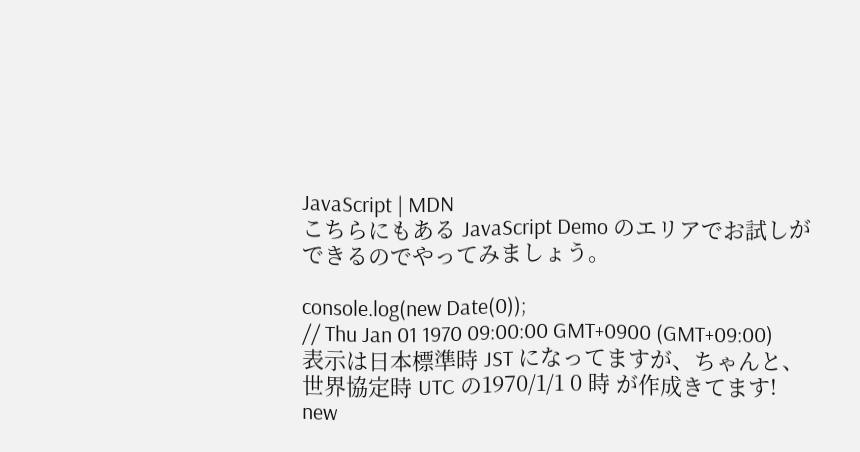JavaScript | MDN
こちらにもある JavaScript Demo のエリアでお試しができるのでやってみましょう。

console.log(new Date(0));
// Thu Jan 01 1970 09:00:00 GMT+0900 (GMT+09:00)
表示は日本標準時 JST になってますが、ちゃんと、世界協定時 UTC の1970/1/1 0 時 が作成きてます!
new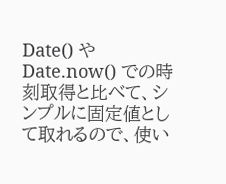Date() や Date.now() での時刻取得と比べて、シンプルに固定値として取れるので、使い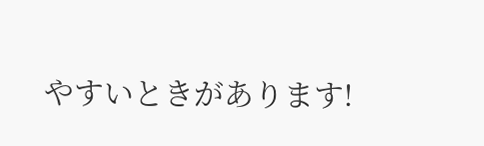やすいときがあります!